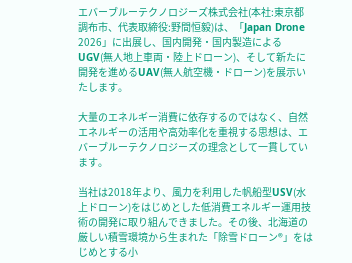エバーブルーテクノロジーズ株式会社(本社:東京都調布市、代表取締役:野間恒毅)は、「Japan Drone 2026」に出展し、国内開発・国内製造によるUGV(無人地上車両・陸上ドローン)、そして新たに開発を進めるUAV(無人航空機・ドローン)を展示いたします。

大量のエネルギー消費に依存するのではなく、自然エネルギーの活用や高効率化を重視する思想は、エバーブルーテクノロジーズの理念として一貫しています。

当社は2018年より、風力を利用した帆船型USV(水上ドローン)をはじめとした低消費エネルギー運用技術の開発に取り組んできました。その後、北海道の厳しい積雪環境から生まれた「除雪ドローン®」をはじめとする小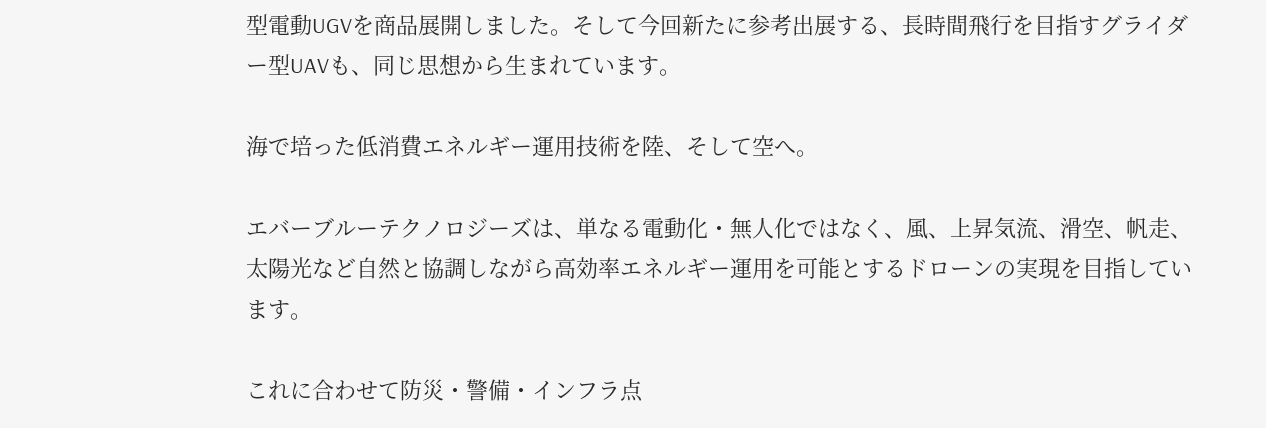型電動UGVを商品展開しました。そして今回新たに参考出展する、長時間飛行を目指すグライダー型UAVも、同じ思想から生まれています。

海で培った低消費エネルギー運用技術を陸、そして空へ。

エバーブルーテクノロジーズは、単なる電動化・無人化ではなく、風、上昇気流、滑空、帆走、太陽光など自然と協調しながら高効率エネルギー運用を可能とするドローンの実現を目指しています。

これに合わせて防災・警備・インフラ点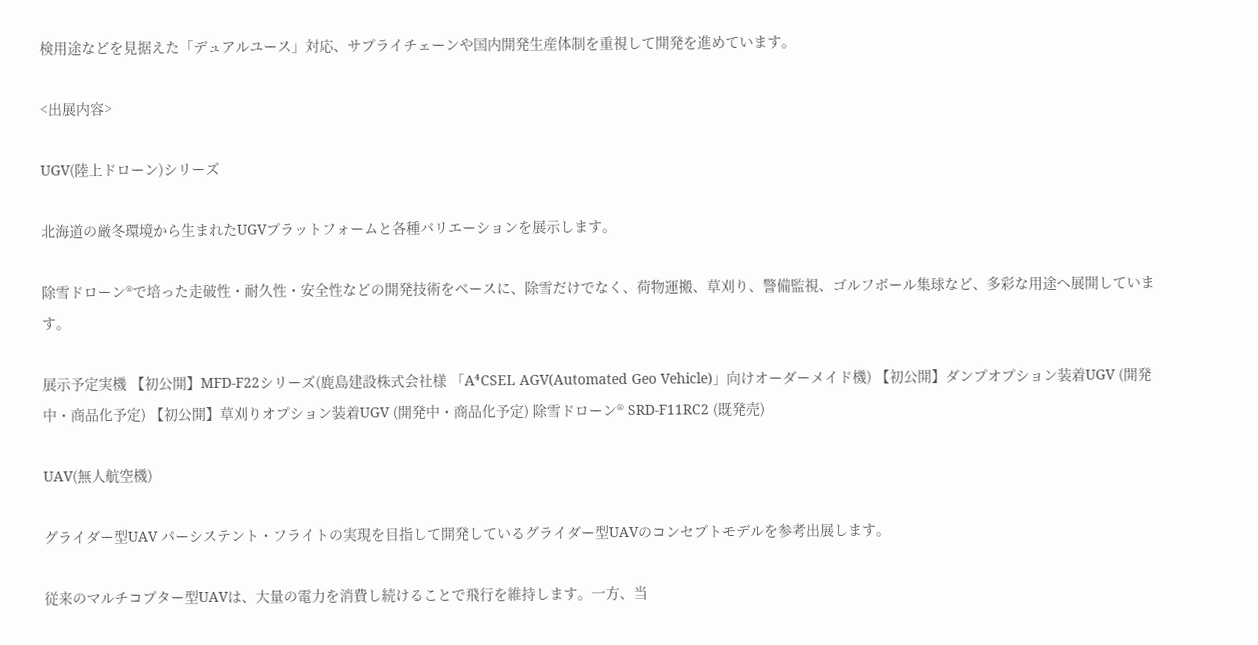検用途などを見据えた「デュアルユース」対応、サプライチェーンや国内開発生産体制を重視して開発を進めています。

<出展内容>

UGV(陸上ドローン)シリーズ

北海道の厳冬環境から生まれたUGVプラットフォームと各種バリエーションを展示します。

除雪ドローン®で培った走破性・耐久性・安全性などの開発技術をベースに、除雪だけでなく、荷物運搬、草刈り、警備監視、ゴルフボール集球など、多彩な用途へ展開しています。

展示予定実機 【初公開】MFD-F22シリーズ(鹿島建設株式会社様 「A⁴CSEL AGV(Automated Geo Vehicle)」向けオーダーメイド機) 【初公開】ダンプオプション装着UGV (開発中・商品化予定) 【初公開】草刈りオプション装着UGV (開発中・商品化予定) 除雪ドローン® SRD-F11RC2 (既発売)

UAV(無人航空機)

グライダー型UAV パーシステント・フライトの実現を目指して開発しているグライダー型UAVのコンセプトモデルを参考出展します。

従来のマルチコプター型UAVは、大量の電力を消費し続けることで飛行を維持します。一方、当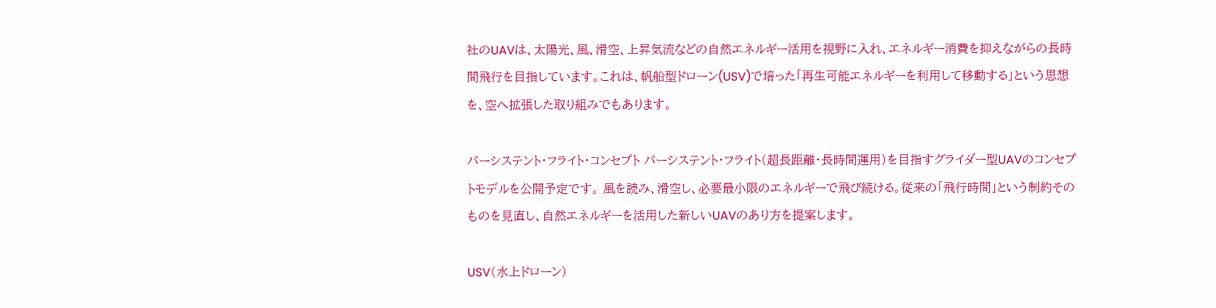社のUAVは、太陽光、風、滑空、上昇気流などの自然エネルギー活用を視野に入れ、エネルギー消費を抑えながらの長時間飛行を目指しています。これは、帆船型ドローン(USV)で培った「再生可能エネルギーを利用して移動する」という思想を、空へ拡張した取り組みでもあります。

パーシステント・フライト・コンセプト パーシステント・フライト(超長距離・長時間運用)を目指すグライダー型UAVのコンセプトモデルを公開予定です。 風を読み、滑空し、必要最小限のエネルギーで飛び続ける。従来の「飛行時間」という制約そのものを見直し、自然エネルギーを活用した新しいUAVのあり方を提案します。

USV(水上ドローン)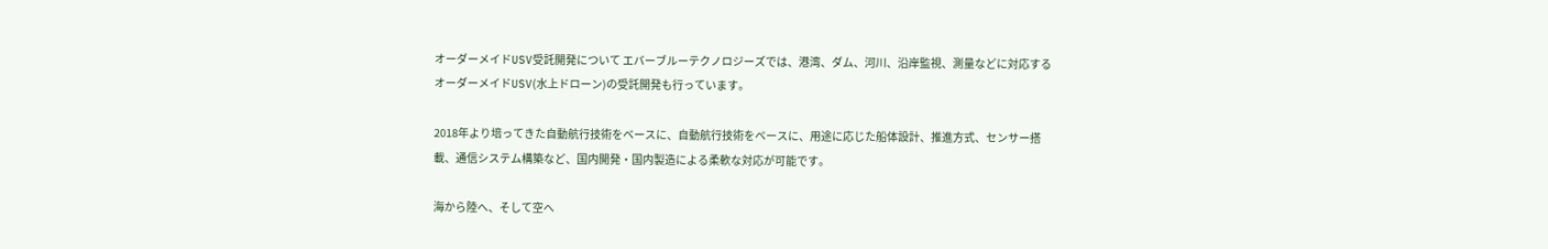オーダーメイドUSV受託開発について エバーブルーテクノロジーズでは、港湾、ダム、河川、沿岸監視、測量などに対応するオーダーメイドUSV(水上ドローン)の受託開発も行っています。

2018年より培ってきた自動航行技術をベースに、自動航行技術をベースに、用途に応じた船体設計、推進方式、センサー搭載、通信システム構築など、国内開発・国内製造による柔軟な対応が可能です。

海から陸へ、そして空へ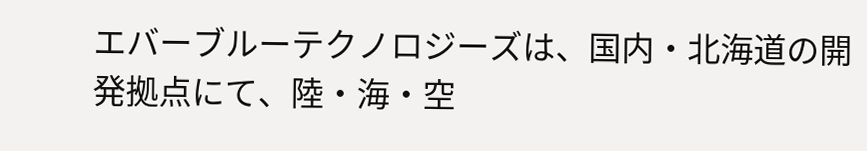エバーブルーテクノロジーズは、国内・北海道の開発拠点にて、陸・海・空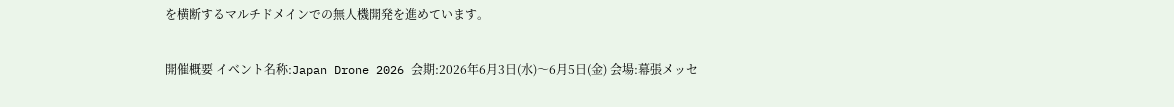を横断するマルチドメインでの無人機開発を進めています。

開催概要 イベント名称:Japan Drone 2026 会期:2026年6月3日(水)〜6月5日(金) 会場:幕張メッセ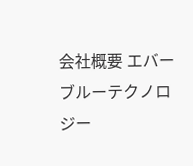会社概要 エバーブルーテクノロジー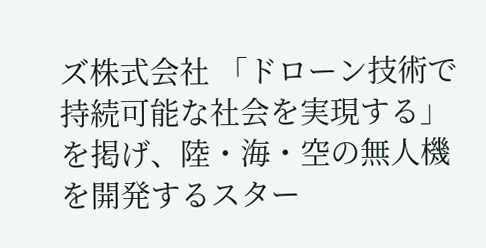ズ株式会社 「ドローン技術で持続可能な社会を実現する」を掲げ、陸・海・空の無人機を開発するスター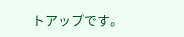トアップです。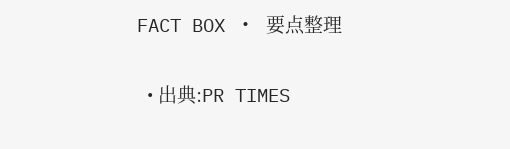FACT BOX ・ 要点整理

  • 出典:PR TIMES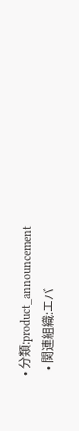• 分類:product_announcement
  • 関連組織:エバ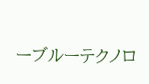ーブルーテクノロ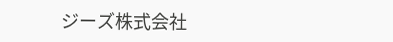ジーズ株式会社